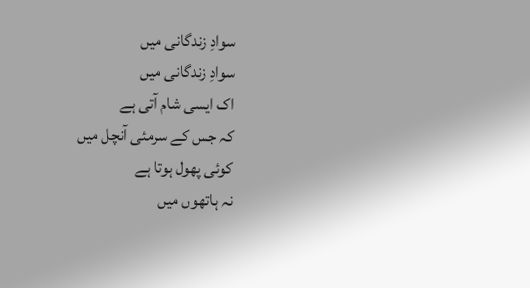سوادِ زندگانی میں
سوادِ زندگانی میں
اک ایسی شام آتی ہے
کہ جس کے سرمئی آنچل میں
کوئی پھول ہوتا ہے
نہ ہاتھوں میں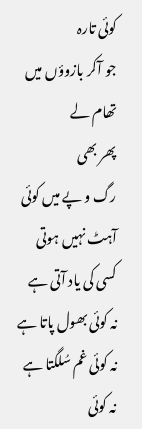کوئی تارہ
جو آکر بازوؤں میں تھام لے
پھر بھی
رگ و پے میں کوئی آہٹ نہیں ہوتی
کسی کی یاد آتی ہے
نہ کوئی بھول پاتا ہے
نہ کوئی غم سُلگتا ہے
نہ کوئی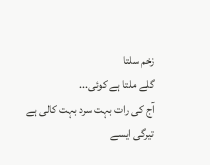زخم سلتا
گلے ملتا ہے کوئی...
آج کی رات بہت سرد بہت کالی ہے
تیرگی ایسے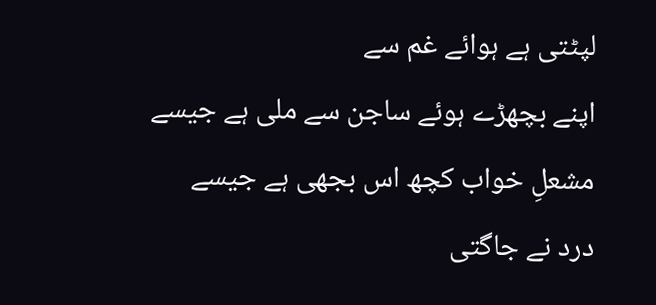لپٹتی ہے ہوائے غم سے
اپنے بچھڑے ہوئے ساجن سے ملی ہے جیسے
مشعلِ خواب کچھ اس بجھی ہے جیسے
درد نے جاگتی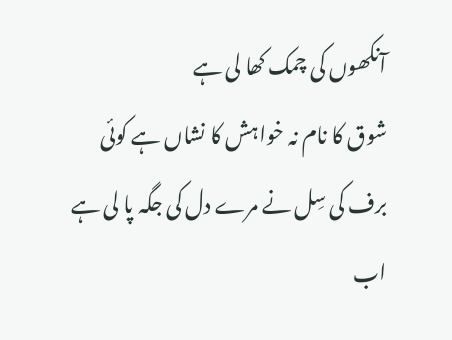آنکھوں کی چمک کھا لی ہے
شوق کا نام نہ خواہش کا نشاں ہے کوئی
برف کی سِل نے مرے دل کی جگہ پا لی ہے
اب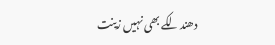دھندلکے بھی نہیں زینت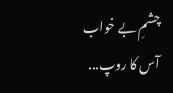چشمِ بے خواب
آس کا روپ...